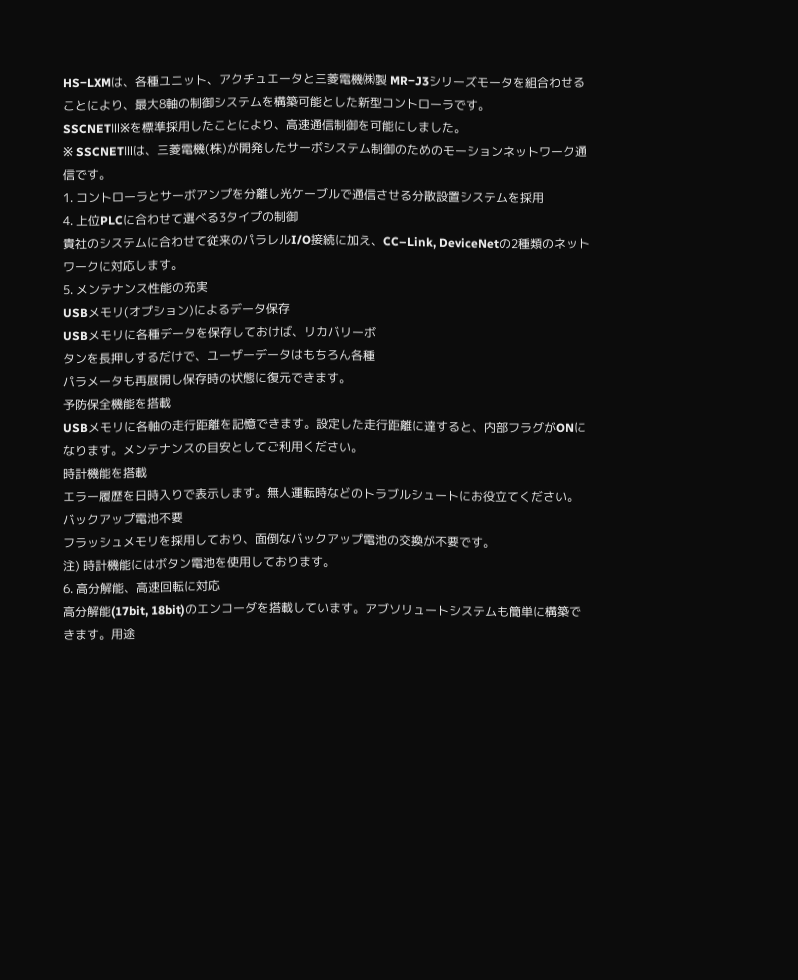HS‒LXMは、各種ユニット、アクチュエータと三菱電機㈱製 MR‒J3シリーズモータを組合わせることにより、最大8軸の制御システムを構築可能とした新型コントローラです。
SSCNETⅢ※を標準採用したことにより、高速通信制御を可能にしました。
※ SSCNETⅢは、三菱電機(株)が開発したサーボシステム制御のためのモーションネットワーク通信です。
1. コントローラとサーボアンプを分離し光ケーブルで通信させる分散設置システムを採用
4. 上位PLCに合わせて選べる3タイプの制御
貴社のシステムに合わせて従来のパラレルI/O接続に加え、CC–Link, DeviceNetの2種類のネットワークに対応します。
5. メンテナンス性能の充実
USBメモリ(オプション)によるデータ保存
USBメモリに各種データを保存しておけば、リカバリーボ
タンを長押しするだけで、ユーザーデータはもちろん各種
パラメータも再展開し保存時の状態に復元できます。
予防保全機能を搭載
USBメモリに各軸の走行距離を記憶できます。設定した走行距離に達すると、内部フラグがONになります。メンテナンスの目安としてご利用ください。
時計機能を搭載
エラー履歴を日時入りで表示します。無人運転時などのトラブルシュートにお役立てください。
バックアップ電池不要
フラッシュメモリを採用しており、面倒なバックアップ電池の交換が不要です。
注) 時計機能にはボタン電池を使用しております。
6. 高分解能、高速回転に対応
高分解能(17bit, 18bit)のエンコーダを搭載しています。アブソリュートシステムも簡単に構築できます。用途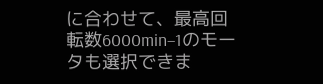に合わせて、最高回転数6000min–1のモータも選択できま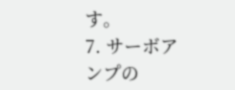す。
7. サーボアンプの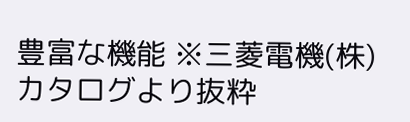豊富な機能 ※三菱電機(株)カタログより抜粋